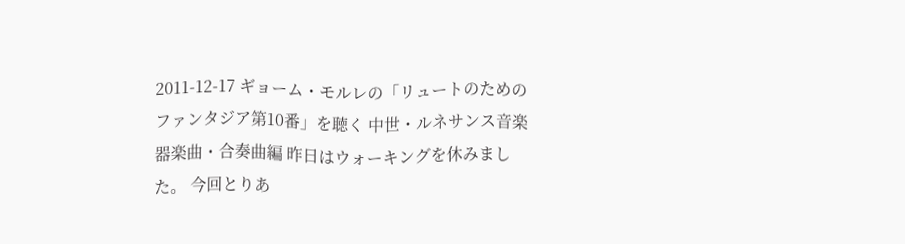2011-12-17 ギョーム・モルレの「リュートのためのファンタジア第10番」を聴く 中世・ルネサンス音楽器楽曲・合奏曲編 昨日はウォーキングを休みました。 今回とりあ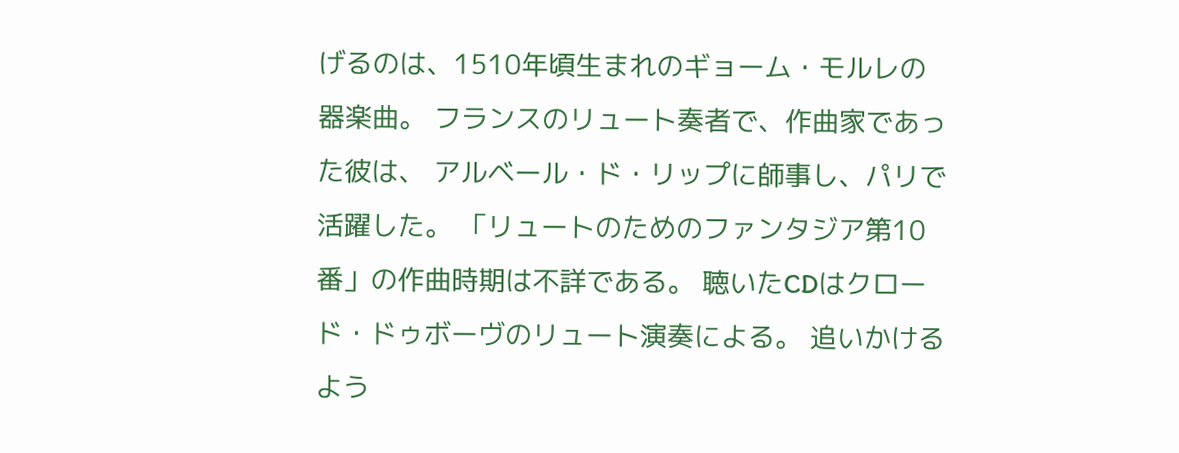げるのは、1510年頃生まれのギョーム・モルレの器楽曲。 フランスのリュート奏者で、作曲家であった彼は、 アルベール・ド・リップに師事し、パリで活躍した。 「リュートのためのファンタジア第10番」の作曲時期は不詳である。 聴いたCDはクロード・ドゥボーヴのリュート演奏による。 追いかけるよう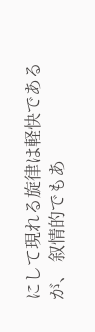にして現れる旋律は軽快であるが、 叙情的でもあ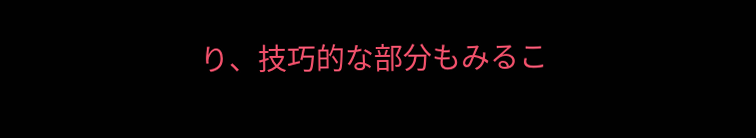り、技巧的な部分もみるこ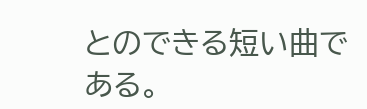とのできる短い曲である。